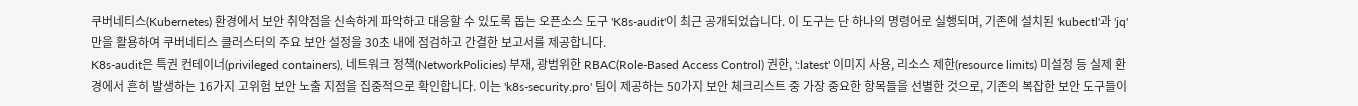쿠버네티스(Kubernetes) 환경에서 보안 취약점을 신속하게 파악하고 대응할 수 있도록 돕는 오픈소스 도구 'K8s-audit'이 최근 공개되었습니다. 이 도구는 단 하나의 명령어로 실행되며, 기존에 설치된 'kubectl'과 'jq'만을 활용하여 쿠버네티스 클러스터의 주요 보안 설정을 30초 내에 점검하고 간결한 보고서를 제공합니다.
K8s-audit은 특권 컨테이너(privileged containers), 네트워크 정책(NetworkPolicies) 부재, 광범위한 RBAC(Role-Based Access Control) 권한, ':latest' 이미지 사용, 리소스 제한(resource limits) 미설정 등 실제 환경에서 흔히 발생하는 16가지 고위험 보안 노출 지점을 집중적으로 확인합니다. 이는 'k8s-security.pro' 팀이 제공하는 50가지 보안 체크리스트 중 가장 중요한 항목들을 선별한 것으로, 기존의 복잡한 보안 도구들이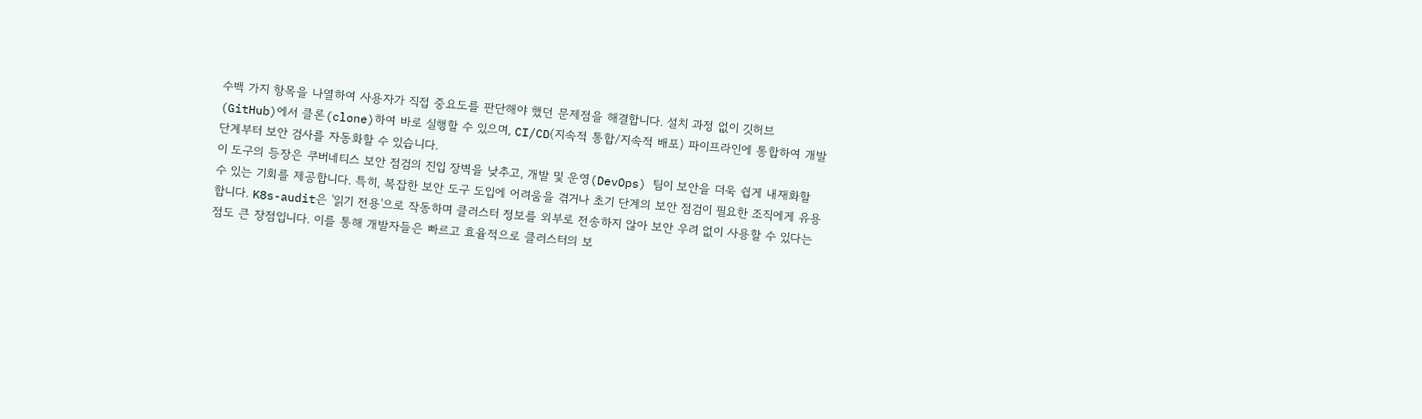수백 가지 항목을 나열하여 사용자가 직접 중요도를 판단해야 했던 문제점을 해결합니다. 설치 과정 없이 깃허브(GitHub)에서 클론(clone)하여 바로 실행할 수 있으며, CI/CD(지속적 통합/지속적 배포) 파이프라인에 통합하여 개발 단계부터 보안 검사를 자동화할 수 있습니다.
이 도구의 등장은 쿠버네티스 보안 점검의 진입 장벽을 낮추고, 개발 및 운영(DevOps) 팀이 보안을 더욱 쉽게 내재화할 수 있는 기회를 제공합니다. 특히, 복잡한 보안 도구 도입에 어려움을 겪거나 초기 단계의 보안 점검이 필요한 조직에게 유용합니다. K8s-audit은 '읽기 전용'으로 작동하며 클러스터 정보를 외부로 전송하지 않아 보안 우려 없이 사용할 수 있다는 점도 큰 장점입니다. 이를 통해 개발자들은 빠르고 효율적으로 클러스터의 보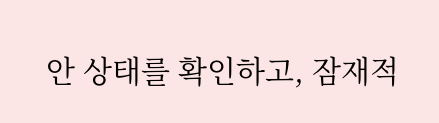안 상태를 확인하고, 잠재적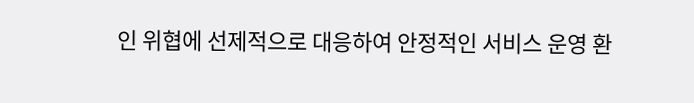인 위협에 선제적으로 대응하여 안정적인 서비스 운영 환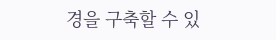경을 구축할 수 있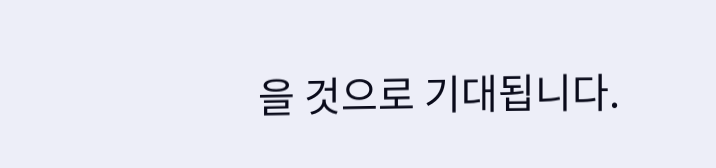을 것으로 기대됩니다.